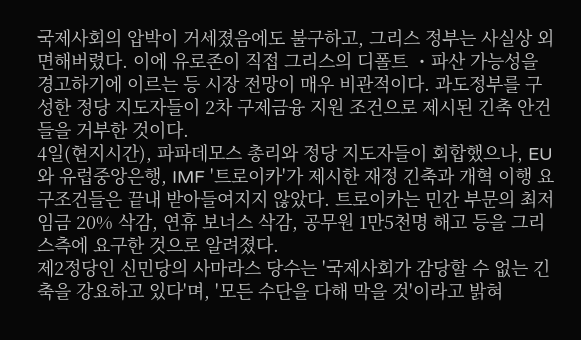국제사회의 압박이 거세졌음에도 불구하고, 그리스 정부는 사실상 외면해버렸다. 이에 유로존이 직접 그리스의 디폴트 ・파산 가능성을 경고하기에 이르는 등 시장 전망이 매우 비관적이다. 과도정부를 구성한 정당 지도자들이 2차 구제금융 지원 조건으로 제시된 긴축 안건들을 거부한 것이다.
4일(현지시간), 파파데모스 총리와 정당 지도자들이 회합했으나, EU와 유럽중앙은행, IMF '트로이카'가 제시한 재정 긴축과 개혁 이행 요구조건들은 끝내 받아들여지지 않았다. 트로이카는 민간 부문의 최저임금 20% 삭감, 연휴 보너스 삭감, 공무원 1만5천명 해고 등을 그리스측에 요구한 것으로 알려졌다.
제2정당인 신민당의 사마라스 당수는 '국제사회가 감당할 수 없는 긴축을 강요하고 있다'며, '모든 수단을 다해 막을 것'이라고 밝혀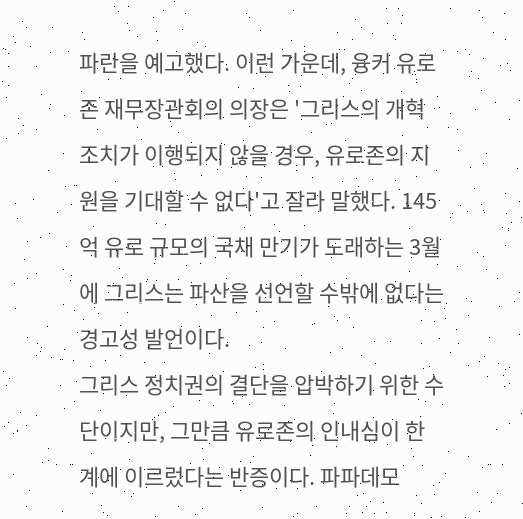파란을 예고했다. 이런 가운데, 융커 유로존 재무장관회의 의장은 '그리스의 개혁조치가 이행되지 않을 경우, 유로존의 지원을 기대할 수 없다'고 잘라 말했다. 145억 유로 규모의 국채 만기가 도래하는 3월에 그리스는 파산을 선언할 수밖에 없다는 경고성 발언이다.
그리스 정치권의 결단을 압박하기 위한 수단이지만, 그만큼 유로존의 인내심이 한계에 이르렀다는 반증이다. 파파데모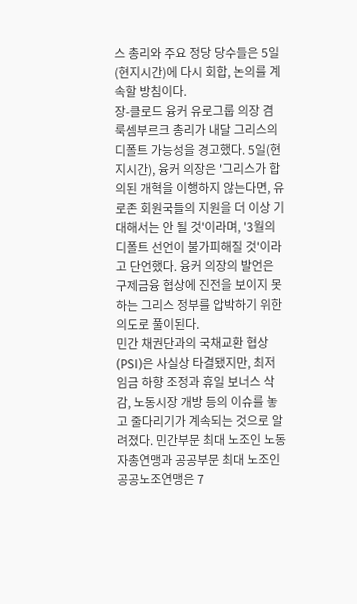스 총리와 주요 정당 당수들은 5일(현지시간)에 다시 회합, 논의를 계속할 방침이다.
장-클로드 융커 유로그룹 의장 겸 룩셈부르크 총리가 내달 그리스의 디폴트 가능성을 경고했다. 5일(현지시간), 융커 의장은 '그리스가 합의된 개혁을 이행하지 않는다면, 유로존 회원국들의 지원을 더 이상 기대해서는 안 될 것'이라며, '3월의 디폴트 선언이 불가피해질 것'이라고 단언했다. 융커 의장의 발언은 구제금융 협상에 진전을 보이지 못하는 그리스 정부를 압박하기 위한 의도로 풀이된다.
민간 채권단과의 국채교환 협상(PSI)은 사실상 타결됐지만, 최저임금 하향 조정과 휴일 보너스 삭감, 노동시장 개방 등의 이슈를 놓고 줄다리기가 계속되는 것으로 알려졌다. 민간부문 최대 노조인 노동자총연맹과 공공부문 최대 노조인 공공노조연맹은 7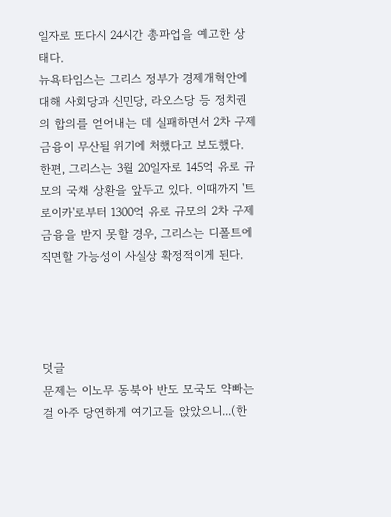일자로 또다시 24시간 총파업을 예고한 상태다.
뉴욕타임스는 그리스 정부가 경제개혁안에 대해 사회당과 신민당, 라오스당 등 정치권의 합의를 얻어내는 데 실패하면서 2차 구제금융이 무산될 위기에 처했다고 보도했다. 한편, 그리스는 3월 20일자로 145억 유로 규모의 국채 상환을 앞두고 있다. 이때까지 '트로이카'로부터 1300억 유로 규모의 2차 구제금융을 받지 못할 경우, 그리스는 디폴트에 직면할 가능성이 사실상 확정적이게 된다.




덧글
문제는 이노무 동북아 반도 모국도 약빠는 걸 아주 당연하게 여기고들 앉았으니...(한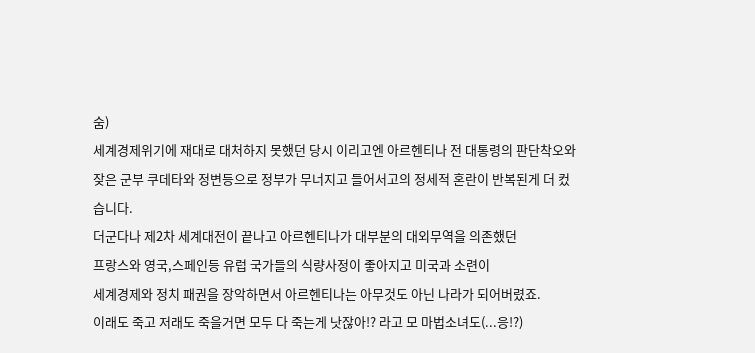숨)
세계경제위기에 재대로 대처하지 못했던 당시 이리고엔 아르헨티나 전 대통령의 판단착오와
잦은 군부 쿠데타와 정변등으로 정부가 무너지고 들어서고의 정세적 혼란이 반복된게 더 컸습니다.
더군다나 제2차 세계대전이 끝나고 아르헨티나가 대부분의 대외무역을 의존했던
프랑스와 영국,스페인등 유럽 국가들의 식량사정이 좋아지고 미국과 소련이
세계경제와 정치 패권을 장악하면서 아르헨티나는 아무것도 아닌 나라가 되어버렸죠.
이래도 죽고 저래도 죽을거면 모두 다 죽는게 낫잖아!? 라고 모 마법소녀도(...응!?)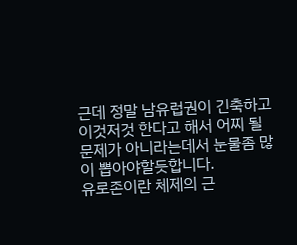근데 정말 남유럽권이 긴축하고 이것저것 한다고 해서 어찌 될 문제가 아니라는데서 눈물좀 많이 뽑아야할듯합니다.
유로존이란 체제의 근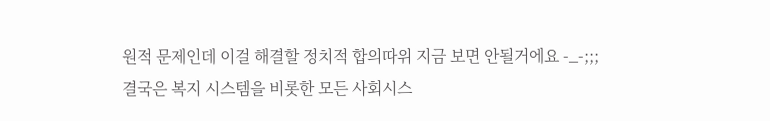원적 문제인데 이걸 해결할 정치적 합의따위 지금 보면 안될거에요 -_-;;;
결국은 복지 시스템을 비롯한 모든 사회시스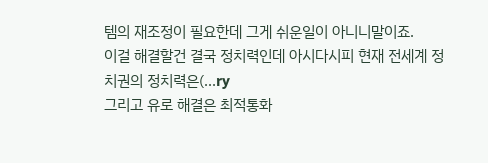템의 재조정이 필요한데 그게 쉬운일이 아니니말이죠.
이걸 해결할건 결국 정치력인데 아시다시피 현재 전세계 정치권의 정치력은(...ry
그리고 유로 해결은 최적통화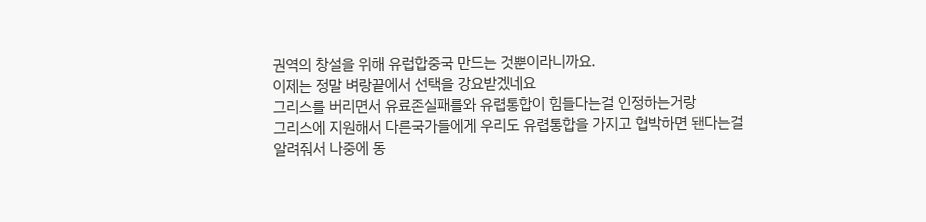권역의 창설을 위해 유럽합중국 만드는 것뿐이라니까요.
이제는 정말 벼랑끝에서 선택을 강요받겠네요
그리스를 버리면서 유료존실패를와 유렵통합이 힘들다는걸 인정하는거랑
그리스에 지원해서 다른국가들에게 우리도 유렵통합을 가지고 협박하면 됀다는걸 알려줘서 나중에 동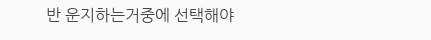반 운지하는거중에 선택해야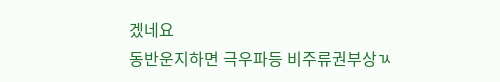겠네요
동반운지하면 극우파등 비주류권부상ㄳ